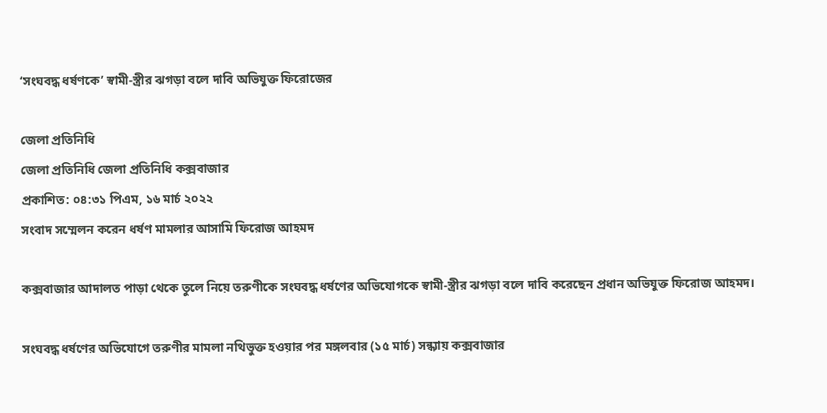‘সংঘবদ্ধ ধর্ষণকে’ স্বামী-স্ত্রীর ঝগড়া বলে দাবি অভিযুক্ত ফিরোজের

জেলা প্রতিনিধি
জেলা প্রতিনিধি জেলা প্রতিনিধি কক্সবাজার
প্রকাশিত: ০৪:৩১ পিএম, ১৬ মার্চ ২০২২
সংবাদ সম্মেলন করেন ধর্ষণ মামলার আসামি ফিরোজ আহমদ

কক্সবাজার আদালত পাড়া থেকে তুলে নিয়ে তরুণীকে সংঘবদ্ধ ধর্ষণের অভিযোগকে স্বামী-স্ত্রীর ঝগড়া বলে দাবি করেছেন প্রধান অভিযুক্ত ফিরোজ আহমদ।

সংঘবদ্ধ ধর্ষণের অভিযোগে তরুণীর মামলা নথিভুক্ত হওয়ার পর মঙ্গলবার (১৫ মার্চ) সন্ধ্যায় কক্সবাজার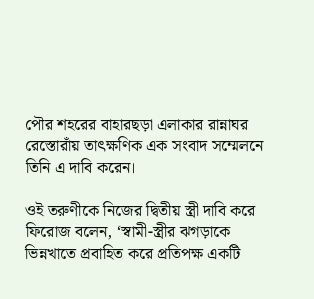পৌর শহরের বাহারছড়া এলাকার রান্নাঘর রেস্তোরাঁয় তাৎক্ষণিক এক সংবাদ সম্মেলনে তিনি এ দাবি করেন।

ওই তরুণীকে নিজের দ্বিতীয় স্ত্রী দাবি করে ফিরোজ বলেন, ‘স্বামী-স্ত্রীর ঝগড়াকে ভিন্নখাতে প্রবাহিত করে প্রতিপক্ষ একটি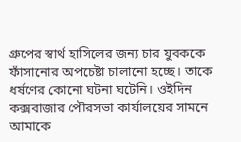গ্রুপের স্বার্থ হাসিলের জন্য চার যুবককে ফাঁসানোর অপচেষ্টা চালানো হচ্ছে। তাকে ধর্ষণের কোনো ঘটনা ঘটেনি। ওইদিন কক্সবাজার পৌরসভা কার্যালয়ের সামনে আমাকে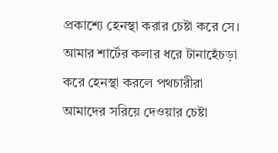প্রকাশ্যে হেনস্থা করার চেষ্টা করে সে। আমার শার্টের কলার ধরে টানাহেঁচড়া করে হেনস্থা করলে পথচারীরা আমাদের সরিয়ে দেওয়ার চেষ্টা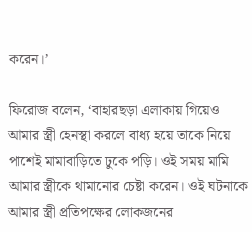করেন।’

ফিরোজ বলেন, ‘বাহারছড়া এলাকায় গিয়েও আমার স্ত্রী হেনস্থা করলে বাধ্য হয়ে তাকে নিয়ে পাশেই মামাবাড়িতে ঢুকে পড়ি। ওই সময় মামি আমার স্ত্রীকে থামানোর চেষ্টা করেন। ওই ঘটনাকে আমার স্ত্রী প্রতিপক্ষের লোকজনের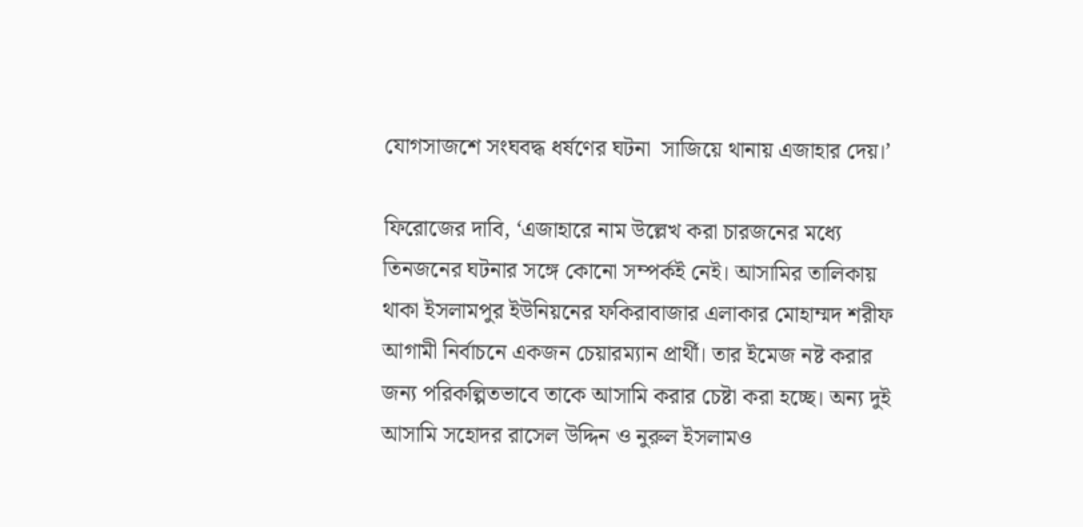যোগসাজশে সংঘবদ্ধ ধর্ষণের ঘটনা  সাজিয়ে থানায় এজাহার দেয়।’

ফিরোজের দাবি, ‘এজাহারে নাম উল্লেখ করা চারজনের মধ্যে তিনজনের ঘটনার সঙ্গে কোনো সম্পর্কই নেই। আসামির তালিকায় থাকা ইসলামপুর ইউনিয়নের ফকিরাবাজার এলাকার মোহাম্মদ শরীফ আগামী নির্বাচনে একজন চেয়ারম্যান প্রার্থী। তার ইমেজ নষ্ট করার জন্য পরিকল্পিতভাবে তাকে আসামি করার চেষ্টা করা হচ্ছে। অন্য দুই আসামি সহোদর রাসেল উদ্দিন ও নুরুল ইসলামও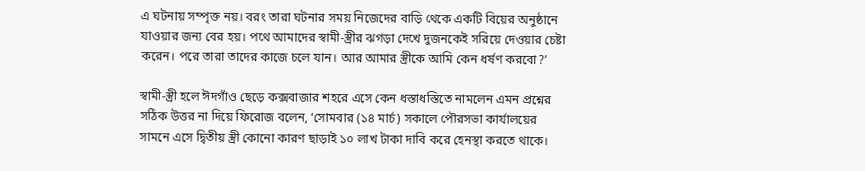এ ঘটনায় সম্পৃক্ত নয়। বরং তারা ঘটনার সময় নিজেদের বাড়ি থেকে একটি বিয়ের অনুষ্ঠানে যাওয়ার জন্য বের হয়। পথে আমাদের স্বামী-স্ত্রীর ঝগড়া দেখে দুজনকেই সরিয়ে দেওয়ার চেষ্টা করেন। পরে তারা তাদের কাজে চলে যান। আর আমার স্ত্রীকে আমি কেন ধর্ষণ করবো?’

স্বামী-স্ত্রী হলে ঈদগাঁও ছেড়ে কক্সবাজার শহরে এসে কেন ধস্তাধস্তিতে নামলেন এমন প্রশ্নের সঠিক উত্তর না দিয়ে ফিরোজ বলেন, ‘সোমবার (১৪ মার্চ) সকালে পৌরসভা কার্যালয়ের সামনে এসে দ্বিতীয় স্ত্রী কোনো কারণ ছাড়াই ১০ লাখ টাকা দাবি করে হেনস্থা করতে থাকে।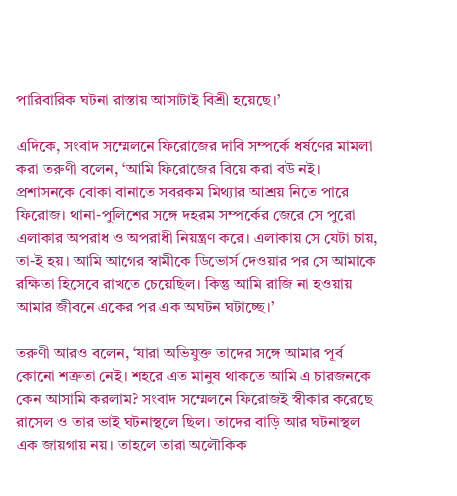পারিবারিক ঘটনা রাস্তায় আসাটাই বিশ্রী হয়েছে।’

এদিকে, সংবাদ সম্মেলনে ফিরোজের দাবি সম্পর্কে ধর্ষণের মামলা  করা তরুণী বলেন, ‘আমি ফিরোজের বিয়ে করা বউ নই। প্রশাসনকে বোকা বানাতে সবরকম মিথ্যার আশ্রয় নিতে পারে ফিরোজ। থানা-পুলিশের সঙ্গে দহরম সম্পর্কের জেরে সে পুরো এলাকার অপরাধ ও অপরাধী নিয়ন্ত্রণ করে। এলাকায় সে যেটা চায়, তা-ই হয়। আমি আগের স্বামীকে ডিভোর্স দেওয়ার পর সে আমাকে রক্ষিতা হিসেবে রাখতে চেয়েছিল। কিন্তু আমি রাজি না হওয়ায় আমার জীবনে একের পর এক অঘটন ঘটাচ্ছে।’

তরুণী আরও বলেন, ‘যারা অভিযুক্ত তাদের সঙ্গে আমার পূর্ব কোনো শত্রুতা নেই। শহরে এত মানুষ থাকতে আমি এ চারজনকে কেন আসামি করলাম? সংবাদ সম্মেলনে ফিরোজই স্বীকার করেছে রাসেল ও তার ভাই ঘটনাস্থলে ছিল। তাদের বাড়ি আর ঘটনাস্থল এক জায়গায় নয়। তাহলে তারা অলৌকিক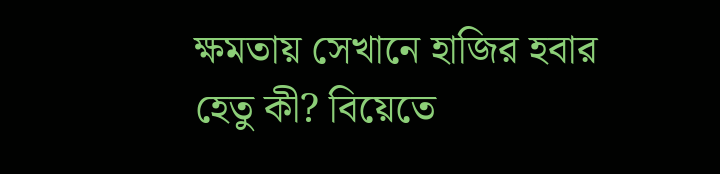ক্ষমতায় সেখানে হাজির হবার হেতু কী? বিয়েতে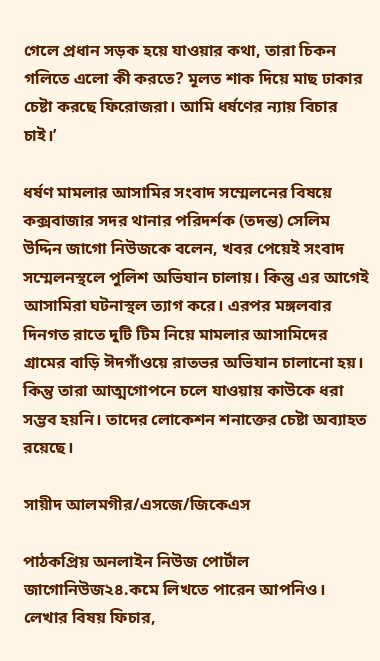গেলে প্রধান সড়ক হয়ে যাওয়ার কথা, তারা চিকন গলিতে এলো কী করতে? মূলত শাক দিয়ে মাছ ঢাকার চেষ্টা করছে ফিরোজরা। আমি ধর্ষণের ন্যায় বিচার চাই।’

ধর্ষণ মামলার আসামির সংবাদ সম্মেলনের বিষয়ে কক্সবাজার সদর থানার পরিদর্শক (তদন্ত) সেলিম উদ্দিন জাগো নিউজকে বলেন, খবর পেয়েই সংবাদ সম্মেলনস্থলে পুলিশ অভিযান চালায়। কিন্তু এর আগেই আসামিরা ঘটনাস্থল ত্যাগ করে। এরপর মঙ্গলবার দিনগত রাতে দুটি টিম নিয়ে মামলার আসামিদের গ্রামের বাড়ি ঈদগাঁওয়ে রাতভর অভিযান চালানো হয়। কিন্তু তারা আত্মগোপনে চলে যাওয়ায় কাউকে ধরা সম্ভব হয়নি। তাদের লোকেশন শনাক্তের চেষ্টা অব্যাহত রয়েছে।

সায়ীদ আলমগীর/এসজে/জিকেএস

পাঠকপ্রিয় অনলাইন নিউজ পোর্টাল জাগোনিউজ২৪.কমে লিখতে পারেন আপনিও। লেখার বিষয় ফিচার,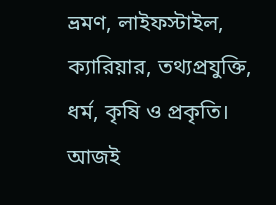ভ্রমণ, লাইফস্টাইল, ক্যারিয়ার, তথ্যপ্রযুক্তি, ধর্ম, কৃষি ও প্রকৃতি। আজই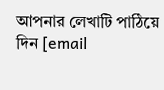আপনার লেখাটি পাঠিয়ে দিন [email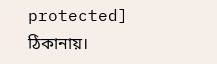protected] ঠিকানায়।